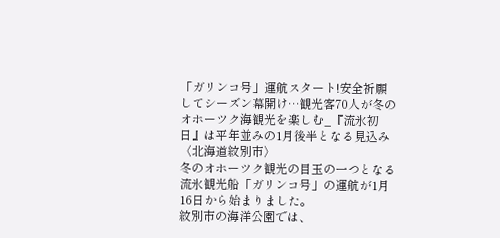「ガリンコ号」運航スタート!安全祈願してシーズン幕開け…観光客70人が冬のオホーツク海観光を楽しむ_『流氷初日』は平年並みの1月後半となる見込み〈北海道紋別市〉
冬のオホーツク観光の目玉の一つとなる流氷観光船「ガリンコ号」の運航が1月16日から始まりました。
紋別市の海洋公園では、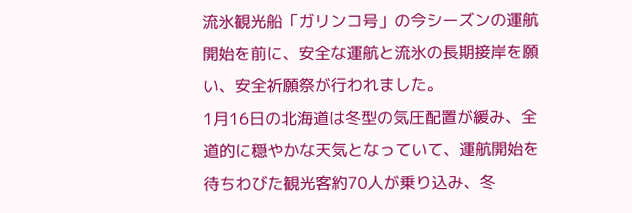流氷観光船「ガリンコ号」の今シーズンの運航開始を前に、安全な運航と流氷の長期接岸を願い、安全祈願祭が行われました。
1月16日の北海道は冬型の気圧配置が緩み、全道的に穏やかな天気となっていて、運航開始を待ちわびた観光客約70人が乗り込み、冬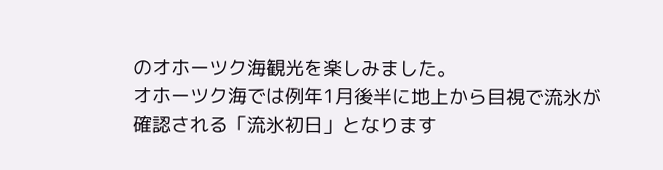のオホーツク海観光を楽しみました。
オホーツク海では例年1月後半に地上から目視で流氷が確認される「流氷初日」となります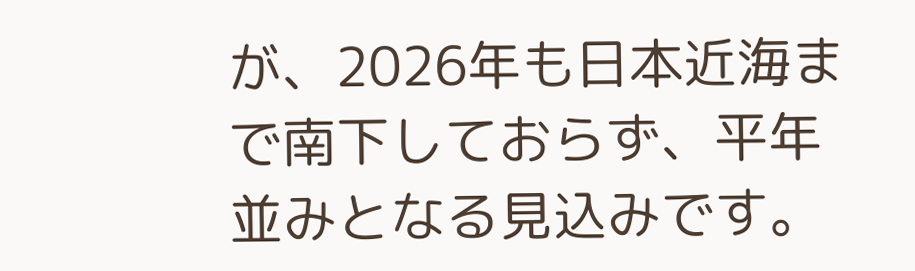が、2026年も日本近海まで南下しておらず、平年並みとなる見込みです。